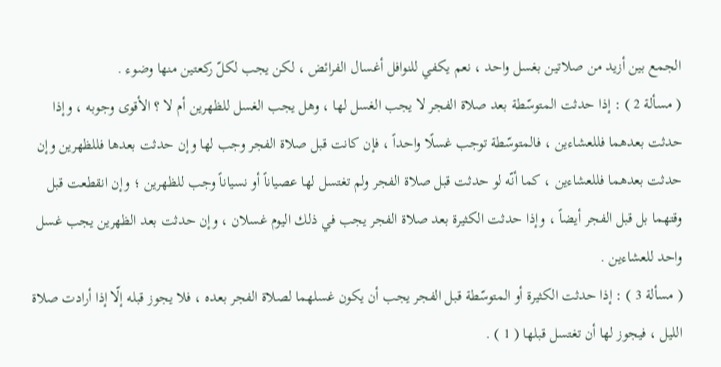الجمع بين أزيد من صلاتين بغسل واحد ، نعم يكفي للنوافل أغسال الفرائض ، لكن يجب لكلّ ركعتين منها وضوء .
( مسألة 2 ) : إذا حدثت المتوسّطة بعد صلاة الفجر لا يجب الغسل لها ، وهل يجب الغسل للظهرين أم لا ؟ الأقوى وجوبه ، وإذا حدثت بعدهما فللعشاءين ، فالمتوسّطة توجب غسلًا واحداً ، فإن كانت قبل صلاة الفجر وجب لها وإن حدثت بعدها فللظهرين وإن حدثت بعدهما فللعشاءين ، كما أنّه لو حدثت قبل صلاة الفجر ولم تغتسل لها عصياناً أو نسياناً وجب للظهرين ؛ وإن انقطعت قبل وقتهما بل قبل الفجر أيضاً ، وإذا حدثت الكثيرة بعد صلاة الفجر يجب في ذلك اليوم غسلان ، وإن حدثت بعد الظهرين يجب غسل واحد للعشاءين .
( مسألة 3 ) : إذا حدثت الكثيرة أو المتوسّطة قبل الفجر يجب أن يكون غسلهما لصلاة الفجر بعده ، فلا يجوز قبله إلّا إذا أرادت صلاة الليل ، فيجوز لها أن تغتسل قبلها ( 1 ) .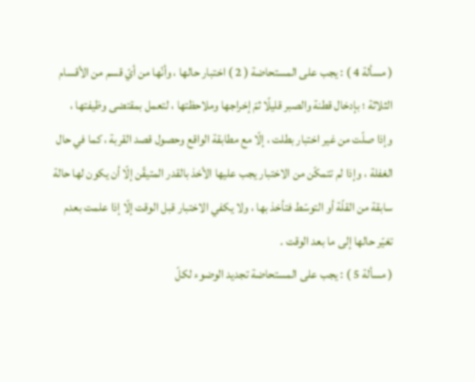( مسألة 4 ) : يجب على المستحاضة ( 2 ) اختبار حالها ، وأنّها من أيّ قسم من الأقسام الثلاثة ؛ بإدخال قطنة والصبر قليلًا ثمّ إخراجها وملاحظتها ، لتعمل بمقتضى وظيفتها ، وإذا صلّت من غير اختبار بطلت ، إلّا مع مطابقة الواقع وحصول قصد القربة ، كما في حال الغفلة ، وإذا لم تتمكّن من الاختبار يجب عليها الأخذ بالقدر المتيقّن إلّا أن يكون لها حالة سابقة من القلّة أو التوسّط فتأخذ بها ، ولا يكفي الاختبار قبل الوقت إلّا إذا علمت بعدم تغيّر حالها إلى ما بعد الوقت .
( مسألة 5 ) : يجب على المستحاضة تجديد الوضوء لكلّ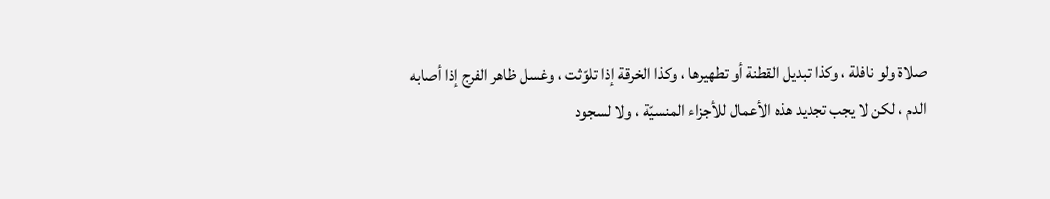صلاة ولو نافلة ، وكذا تبديل القطنة أو تطهيرها ، وكذا الخرقة إذا تلوّثت ، وغسل ظاهر الفرج إذا أصابه الدم ، لكن لا يجب تجديد هذه الأعمال للأجزاء المنسيّة ، ولا لسجود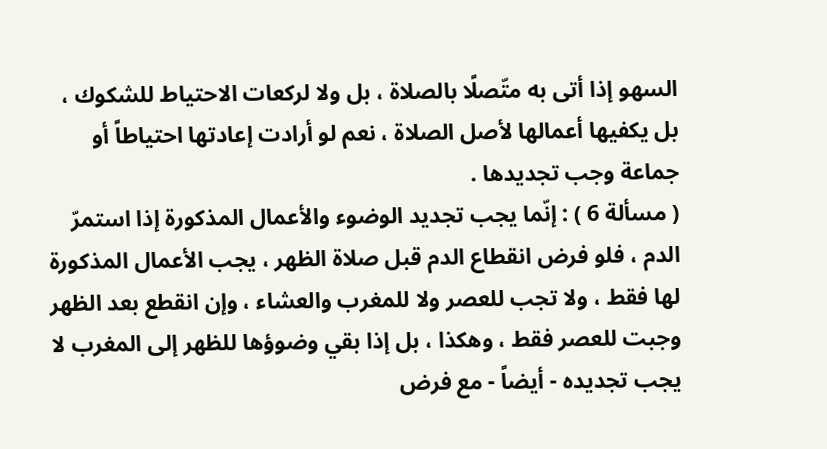السهو إذا أتى به متّصلًا بالصلاة ، بل ولا لركعات الاحتياط للشكوك ، بل يكفيها أعمالها لأصل الصلاة ، نعم لو أرادت إعادتها احتياطاً أو جماعة وجب تجديدها .
( مسألة 6 ) : إنّما يجب تجديد الوضوء والأعمال المذكورة إذا استمرّ الدم ، فلو فرض انقطاع الدم قبل صلاة الظهر ، يجب الأعمال المذكورة لها فقط ، ولا تجب للعصر ولا للمغرب والعشاء ، وإن انقطع بعد الظهر وجبت للعصر فقط ، وهكذا ، بل إذا بقي وضوؤها للظهر إلى المغرب لا يجب تجديده - أيضاً - مع فرض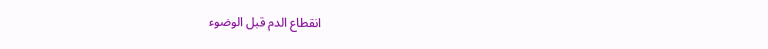انقطاع الدم قبل الوضوء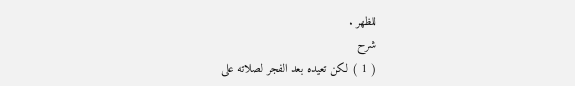للظهر .
شرح
( 1 ) لكن تعيده بعد الفجر لصلاته على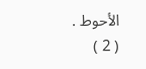الأحوط .
( 2 )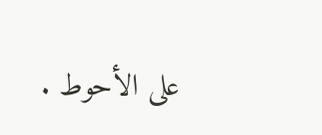على الأحوط .